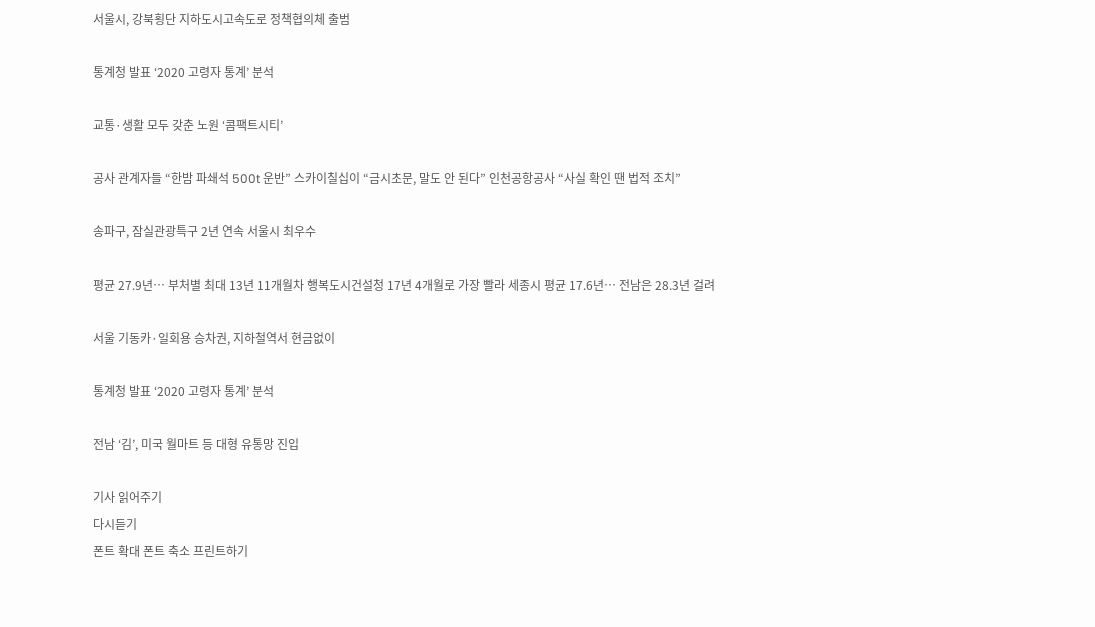서울시, 강북횡단 지하도시고속도로 정책협의체 출범

통계청 발표 ‘2020 고령자 통계’ 분석

교통·생활 모두 갖춘 노원 ‘콤팩트시티’

공사 관계자들 “한밤 파쇄석 500t 운반” 스카이칠십이 “금시초문, 말도 안 된다” 인천공항공사 “사실 확인 땐 법적 조치”

송파구, 잠실관광특구 2년 연속 서울시 최우수

평균 27.9년… 부처별 최대 13년 11개월차 행복도시건설청 17년 4개월로 가장 빨라 세종시 평균 17.6년… 전남은 28.3년 걸려

서울 기동카·일회용 승차권, 지하철역서 현금없이

통계청 발표 ‘2020 고령자 통계’ 분석

전남 ‘김’, 미국 월마트 등 대형 유통망 진입

기사 읽어주기
다시듣기
폰트 확대 폰트 축소 프린트하기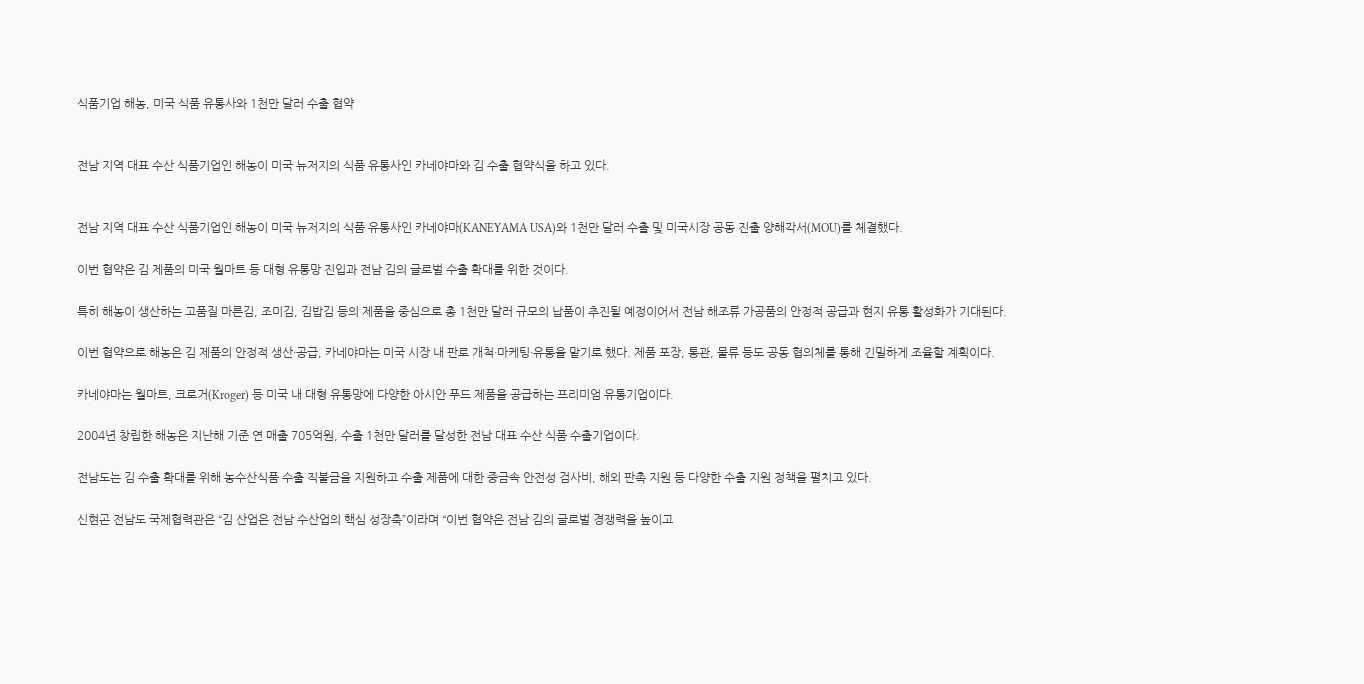식품기업 해농, 미국 식품 유통사와 1천만 달러 수출 협약


전남 지역 대표 수산 식품기업인 해농이 미국 뉴저지의 식품 유통사인 카네야마와 김 수출 협약식을 하고 있다.


전남 지역 대표 수산 식품기업인 해농이 미국 뉴저지의 식품 유통사인 카네야마(KANEYAMA USA)와 1천만 달러 수출 및 미국시장 공동 진출 양해각서(MOU)를 체결했다.

이번 협약은 김 제품의 미국 월마트 등 대형 유통망 진입과 전남 김의 글로벌 수출 확대를 위한 것이다.

특히 해농이 생산하는 고품질 마른김, 조미김, 김밥김 등의 제품을 중심으로 총 1천만 달러 규모의 납품이 추진될 예정이어서 전남 해조류 가공품의 안정적 공급과 현지 유통 활성화가 기대된다.

이번 협약으로 해농은 김 제품의 안정적 생산·공급, 카네야마는 미국 시장 내 판로 개척·마케팅·유통을 맡기로 했다. 제품 포장, 통관, 물류 등도 공동 협의체를 통해 긴밀하게 조율할 계획이다.

카네야마는 월마트, 크로거(Kroger) 등 미국 내 대형 유통망에 다양한 아시안 푸드 제품을 공급하는 프리미엄 유통기업이다.

2004년 창립한 해농은 지난해 기준 연 매출 705억원, 수출 1천만 달러를 달성한 전남 대표 수산 식품 수출기업이다.

전남도는 김 수출 확대를 위해 농수산식품 수출 직불금을 지원하고 수출 제품에 대한 중금속 안전성 검사비, 해외 판촉 지원 등 다양한 수출 지원 정책을 펼치고 있다.

신현곤 전남도 국제협력관은 “김 산업은 전남 수산업의 핵심 성장축”이라며 “이번 협약은 전남 김의 글로벌 경쟁력을 높이고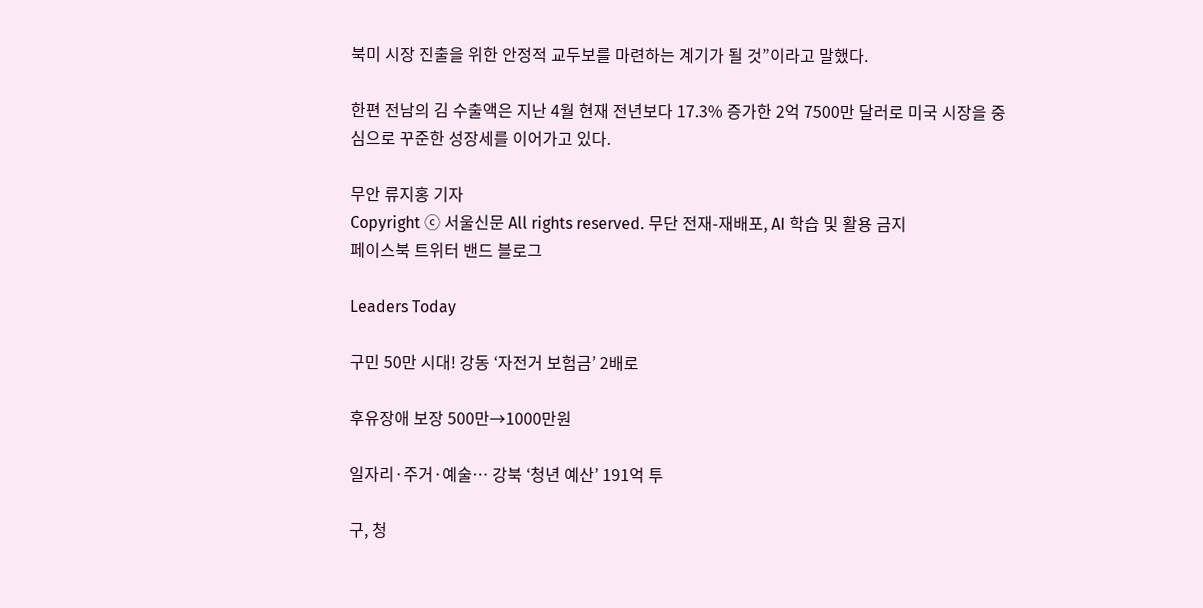북미 시장 진출을 위한 안정적 교두보를 마련하는 계기가 될 것”이라고 말했다.

한편 전남의 김 수출액은 지난 4월 현재 전년보다 17.3% 증가한 2억 7500만 달러로 미국 시장을 중심으로 꾸준한 성장세를 이어가고 있다.

무안 류지홍 기자
Copyright ⓒ 서울신문 All rights reserved. 무단 전재-재배포, AI 학습 및 활용 금지
페이스북 트위터 밴드 블로그

Leaders Today

구민 50만 시대! 강동 ‘자전거 보험금’ 2배로

후유장애 보장 500만→1000만원

일자리·주거·예술… 강북 ‘청년 예산’ 191억 투

구, 청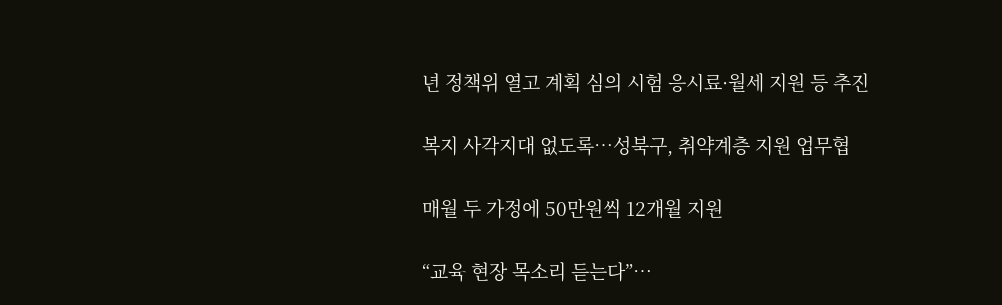년 정책위 열고 계획 심의 시험 응시료·월세 지원 등 추진

복지 사각지대 없도록…성북구, 취약계층 지원 업무협

매월 두 가정에 50만원씩 12개월 지원

“교육 현장 목소리 듣는다”…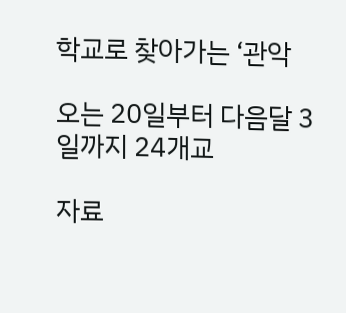학교로 찾아가는 ‘관악

오는 20일부터 다음달 3일까지 24개교

자료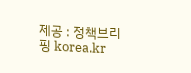제공 : 정책브리핑 korea.kr